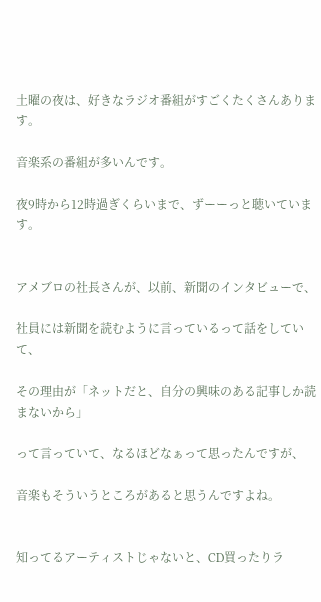土曜の夜は、好きなラジオ番組がすごくたくさんあります。

音楽系の番組が多いんです。

夜9時から12時過ぎくらいまで、ずーーっと聴いています。


アメブロの社長さんが、以前、新聞のインタビューで、

社員には新聞を読むように言っているって話をしていて、

その理由が「ネットだと、自分の興味のある記事しか読まないから」

って言っていて、なるほどなぁって思ったんですが、

音楽もそういうところがあると思うんですよね。


知ってるアーティストじゃないと、CD買ったりラ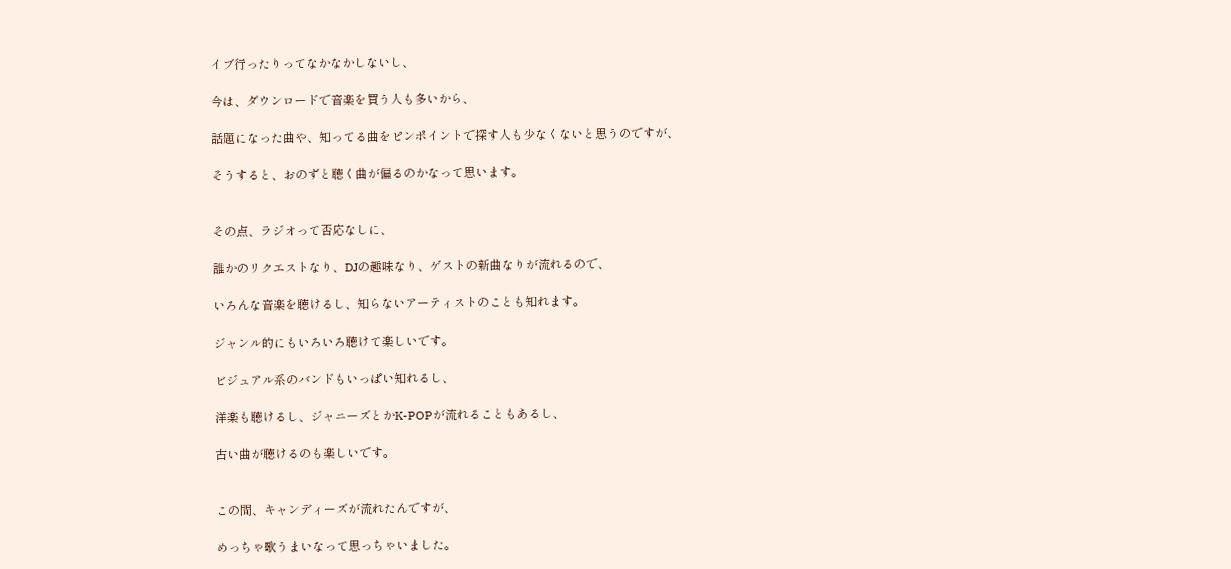イブ行ったりってなかなかしないし、

今は、ダウンロードで音楽を買う人も多いから、

話題になった曲や、知ってる曲をピンポイントで探す人も少なくないと思うのですが、

そうすると、おのずと聴く曲が偏るのかなって思います。


その点、ラジオって否応なしに、

誰かのリクエストなり、DJの趣味なり、ゲストの新曲なりが流れるので、

いろんな音楽を聴けるし、知らないアーティストのことも知れます。

ジャンル的にもいろいろ聴けて楽しいです。

ビジュアル系のバンドもいっぱい知れるし、

洋楽も聴けるし、ジャニーズとかK-POPが流れることもあるし、

古い曲が聴けるのも楽しいです。


この間、キャンディーズが流れたんですが、

めっちゃ歌うまいなって思っちゃいました。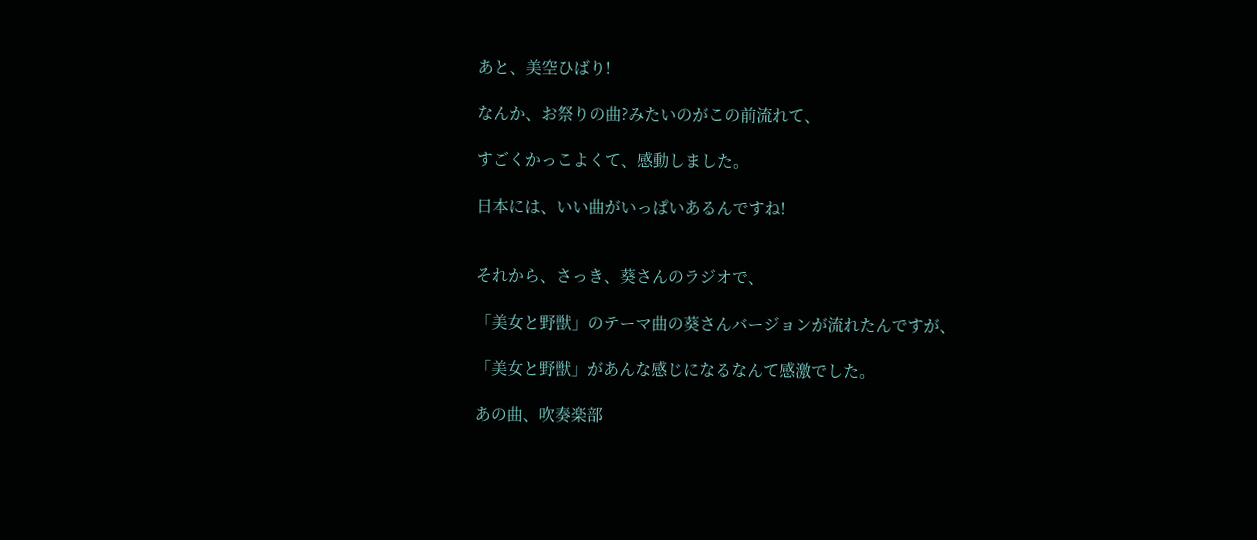あと、美空ひばり!

なんか、お祭りの曲?みたいのがこの前流れて、

すごくかっこよくて、感動しました。

日本には、いい曲がいっぱいあるんですね!


それから、さっき、葵さんのラジオで、

「美女と野獣」のテーマ曲の葵さんバージョンが流れたんですが、

「美女と野獣」があんな感じになるなんて感激でした。

あの曲、吹奏楽部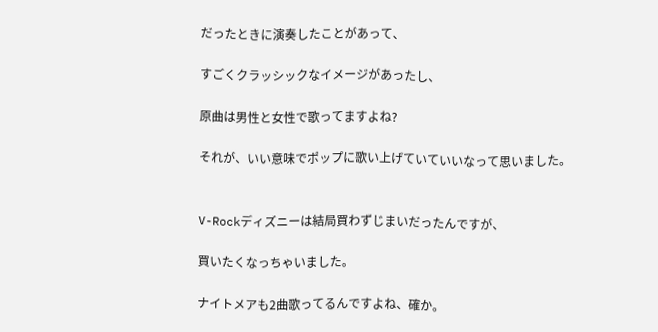だったときに演奏したことがあって、

すごくクラッシックなイメージがあったし、

原曲は男性と女性で歌ってますよね?

それが、いい意味でポップに歌い上げていていいなって思いました。


V-Rockディズニーは結局買わずじまいだったんですが、

買いたくなっちゃいました。

ナイトメアも2曲歌ってるんですよね、確か。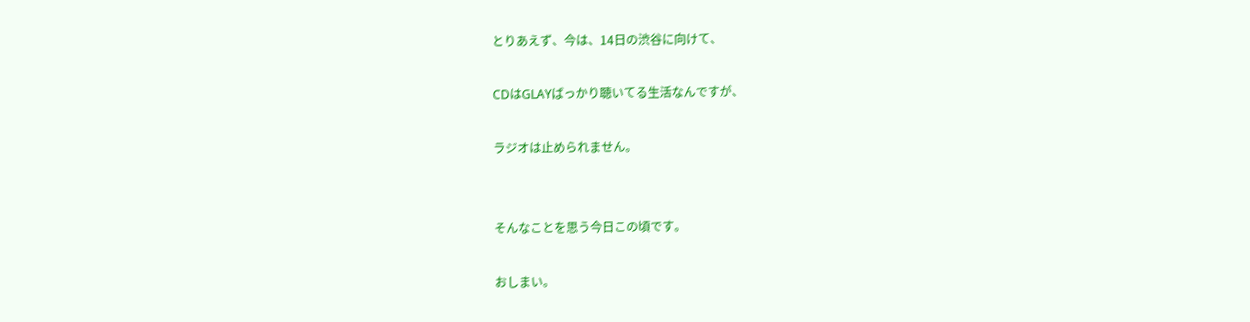とりあえず、今は、14日の渋谷に向けて、

CDはGLAYばっかり聴いてる生活なんですが、

ラジオは止められません。


そんなことを思う今日この頃です。

おしまい。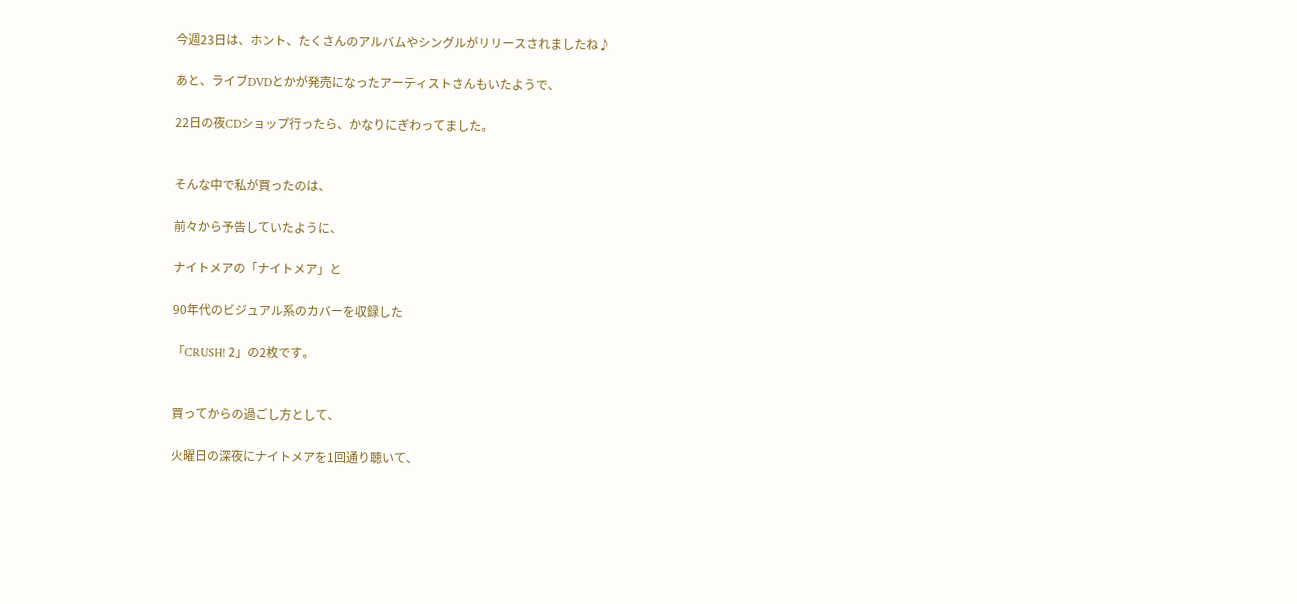今週23日は、ホント、たくさんのアルバムやシングルがリリースされましたね♪

あと、ライブDVDとかが発売になったアーティストさんもいたようで、

22日の夜CDショップ行ったら、かなりにぎわってました。


そんな中で私が買ったのは、

前々から予告していたように、

ナイトメアの「ナイトメア」と

90年代のビジュアル系のカバーを収録した

「CRUSH! 2」の2枚です。


買ってからの過ごし方として、

火曜日の深夜にナイトメアを1回通り聴いて、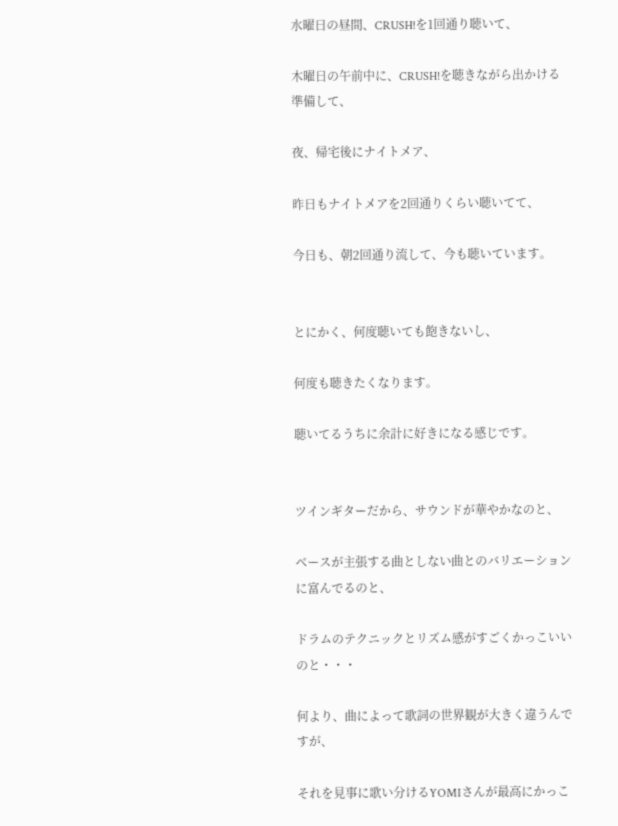水曜日の昼間、CRUSH!を1回通り聴いて、

木曜日の午前中に、CRUSH!を聴きながら出かける準備して、

夜、帰宅後にナイトメア、

昨日もナイトメアを2回通りくらい聴いてて、

今日も、朝2回通り流して、今も聴いています。


とにかく、何度聴いても飽きないし、

何度も聴きたくなります。

聴いてるうちに余計に好きになる感じです。


ツインギターだから、サウンドが華やかなのと、

ベースが主張する曲としない曲とのバリエーションに富んでるのと、

ドラムのテクニックとリズム感がすごくかっこいいのと・・・

何より、曲によって歌詞の世界観が大きく違うんですが、

それを見事に歌い分けるYOMIさんが最高にかっこ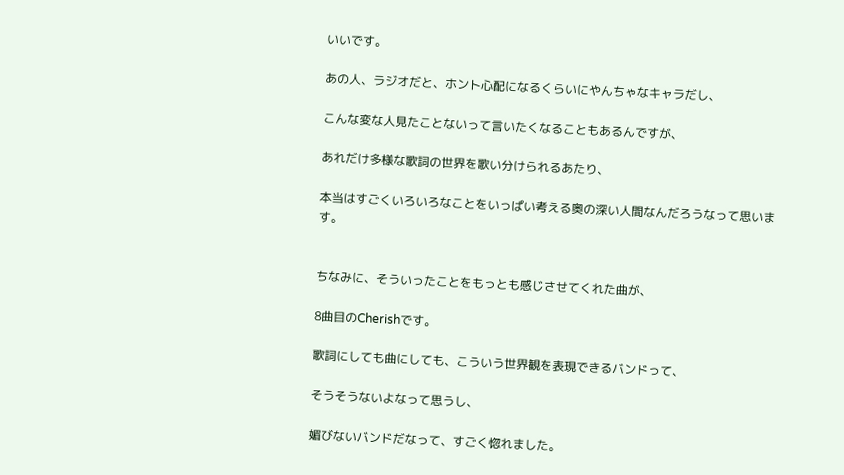いいです。

あの人、ラジオだと、ホント心配になるくらいにやんちゃなキャラだし、

こんな変な人見たことないって言いたくなることもあるんですが、

あれだけ多様な歌詞の世界を歌い分けられるあたり、

本当はすごくいろいろなことをいっぱい考える奥の深い人間なんだろうなって思います。


ちなみに、そういったことをもっとも感じさせてくれた曲が、

8曲目のCherishです。

歌詞にしても曲にしても、こういう世界観を表現できるバンドって、

そうそうないよなって思うし、

媚びないバンドだなって、すごく惚れました。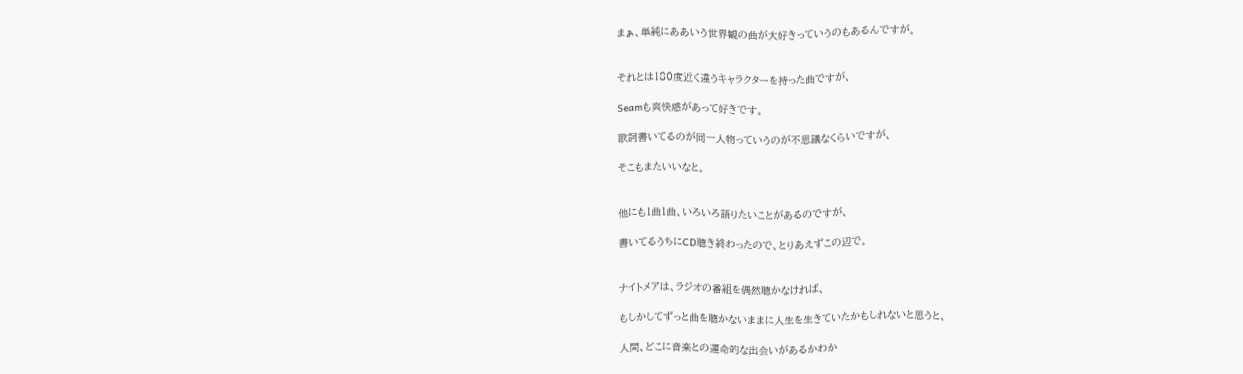まぁ、単純にああいう世界観の曲が大好きっていうのもあるんですが。


それとは180度近く違うキャラクターを持った曲ですが、

Seamも爽快感があって好きです。

歌詞書いてるのが同一人物っていうのが不思議なくらいですが、

そこもまたいいなと。


他にも1曲1曲、いろいろ語りたいことがあるのですが、

書いてるうちにCD聴き終わったので、とりあえずこの辺で。


ナイトメアは、ラジオの番組を偶然聴かなければ、

もしかしてずっと曲を聴かないままに人生を生きていたかもしれないと思うと、

人間、どこに音楽との運命的な出会いがあるかわか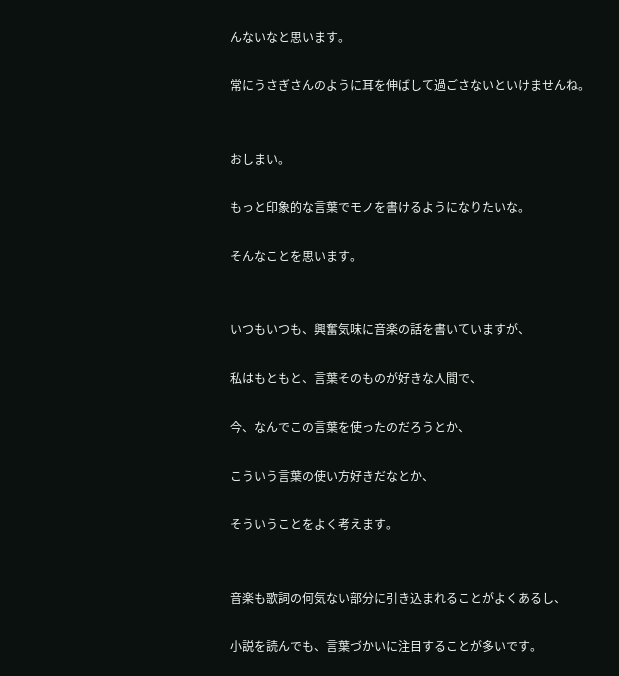んないなと思います。

常にうさぎさんのように耳を伸ばして過ごさないといけませんね。


おしまい。

もっと印象的な言葉でモノを書けるようになりたいな。

そんなことを思います。


いつもいつも、興奮気味に音楽の話を書いていますが、

私はもともと、言葉そのものが好きな人間で、

今、なんでこの言葉を使ったのだろうとか、

こういう言葉の使い方好きだなとか、

そういうことをよく考えます。


音楽も歌詞の何気ない部分に引き込まれることがよくあるし、

小説を読んでも、言葉づかいに注目することが多いです。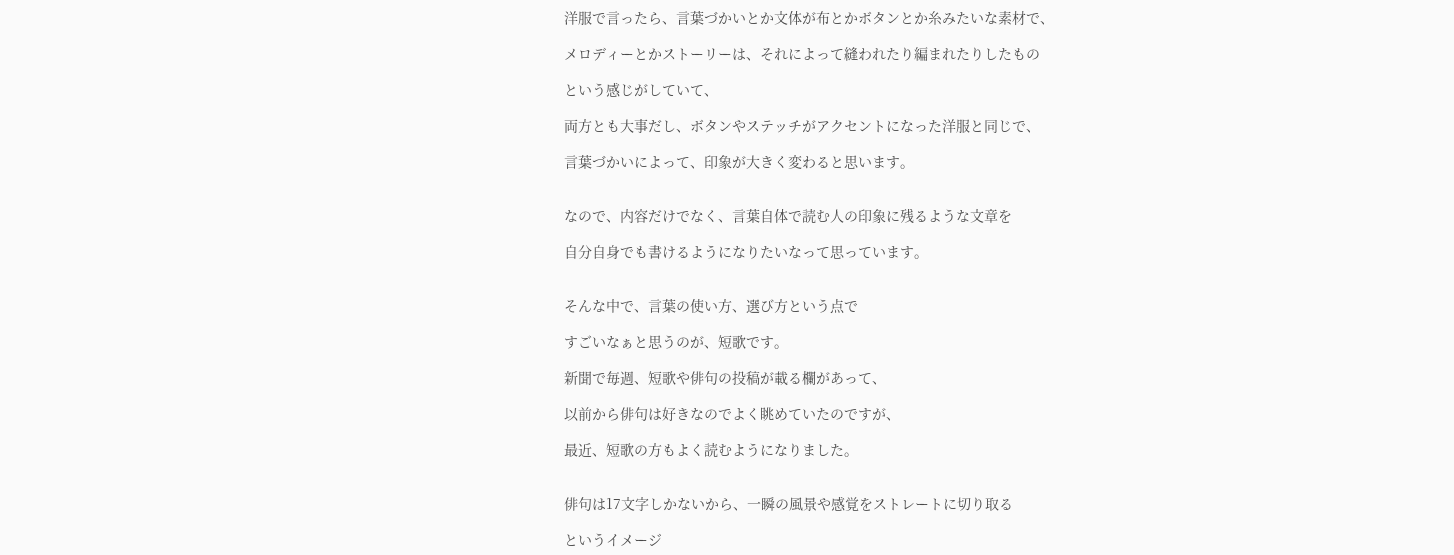洋服で言ったら、言葉づかいとか文体が布とかボタンとか糸みたいな素材で、

メロディーとかストーリーは、それによって縫われたり編まれたりしたもの

という感じがしていて、

両方とも大事だし、ボタンやステッチがアクセントになった洋服と同じで、

言葉づかいによって、印象が大きく変わると思います。


なので、内容だけでなく、言葉自体で読む人の印象に残るような文章を

自分自身でも書けるようになりたいなって思っています。


そんな中で、言葉の使い方、選び方という点で

すごいなぁと思うのが、短歌です。

新聞で毎週、短歌や俳句の投稿が載る欄があって、

以前から俳句は好きなのでよく眺めていたのですが、

最近、短歌の方もよく読むようになりました。


俳句は17文字しかないから、一瞬の風景や感覚をストレートに切り取る

というイメージ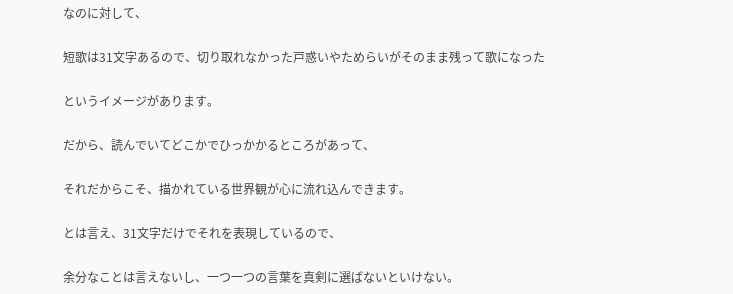なのに対して、

短歌は31文字あるので、切り取れなかった戸惑いやためらいがそのまま残って歌になった

というイメージがあります。

だから、読んでいてどこかでひっかかるところがあって、

それだからこそ、描かれている世界観が心に流れ込んできます。

とは言え、31文字だけでそれを表現しているので、

余分なことは言えないし、一つ一つの言葉を真剣に選ばないといけない。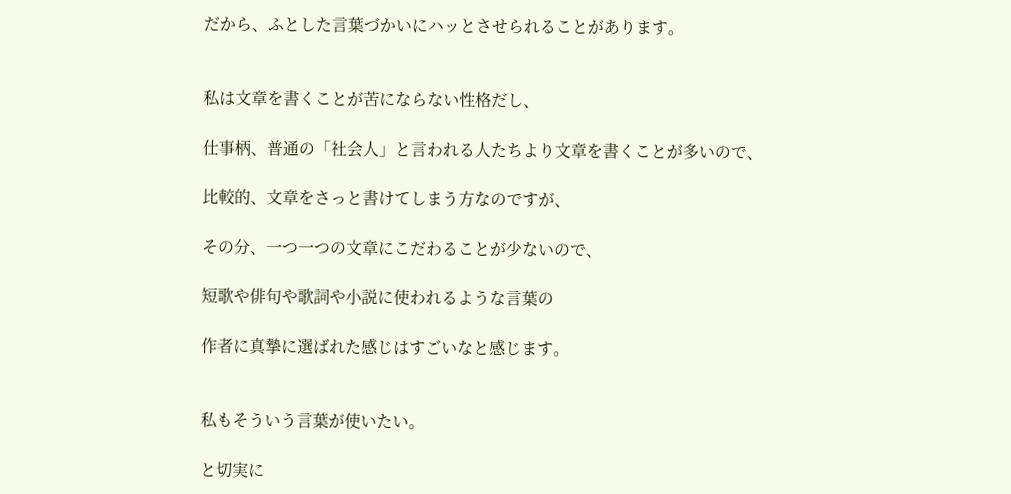だから、ふとした言葉づかいにハッとさせられることがあります。


私は文章を書くことが苦にならない性格だし、

仕事柄、普通の「社会人」と言われる人たちより文章を書くことが多いので、

比較的、文章をさっと書けてしまう方なのですが、

その分、一つ一つの文章にこだわることが少ないので、

短歌や俳句や歌詞や小説に使われるような言葉の

作者に真摯に選ばれた感じはすごいなと感じます。


私もそういう言葉が使いたい。

と切実に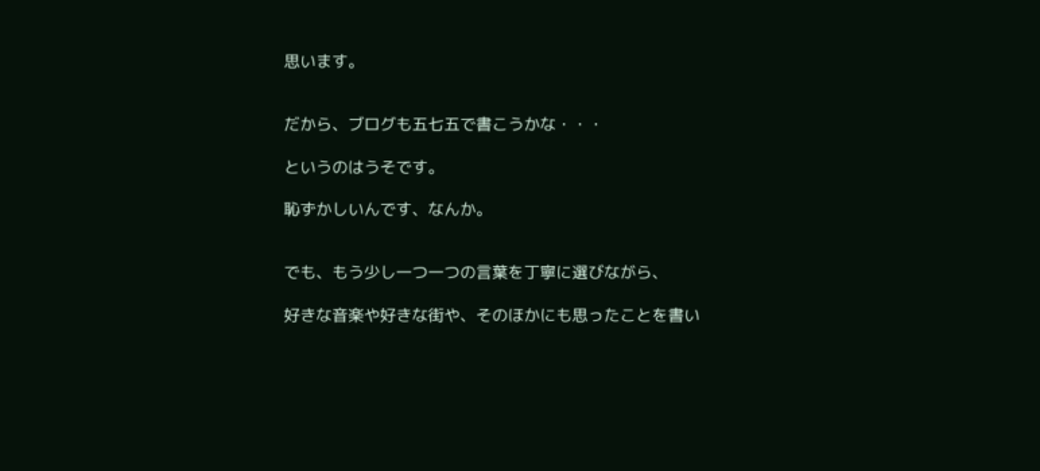思います。


だから、ブログも五七五で書こうかな・・・

というのはうそです。

恥ずかしいんです、なんか。


でも、もう少し一つ一つの言葉を丁寧に選びながら、

好きな音楽や好きな街や、そのほかにも思ったことを書い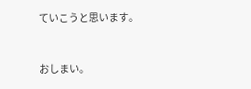ていこうと思います。


おしまい。